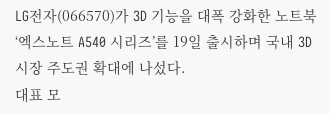LG전자(066570)가 3D 기능을 대폭 강화한 노트북 ‘엑스노트 A540 시리즈’를 19일 출시하며 국내 3D 시장 주도권 확대에 나섰다.
대표 모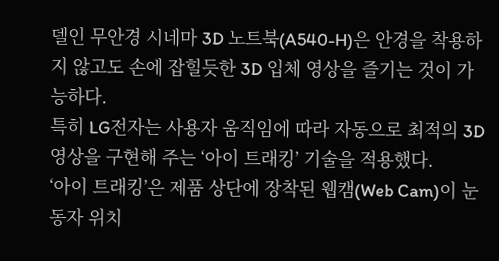델인 무안경 시네마 3D 노트북(A540-H)은 안경을 착용하지 않고도 손에 잡힐듯한 3D 입체 영상을 즐기는 것이 가능하다.
특히 LG전자는 사용자 움직임에 따라 자동으로 최적의 3D 영상을 구현해 주는 ‘아이 트래킹’ 기술을 적용했다.
‘아이 트래킹’은 제품 상단에 장착된 웹캠(Web Cam)이 눈동자 위치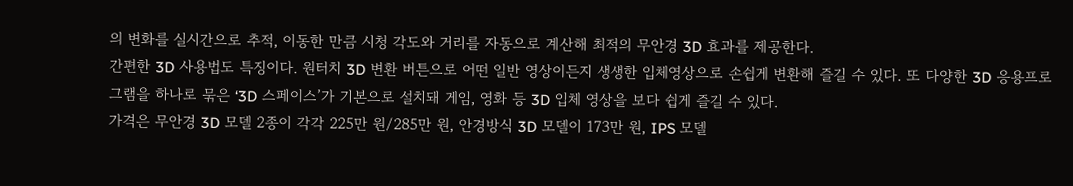의 변화를 실시간으로 추적, 이동한 만큼 시청 각도와 거리를 자동으로 계산해 최적의 무안경 3D 효과를 제공한다.
간편한 3D 사용법도 특징이다. 원터치 3D 변환 버튼으로 어떤 일반 영상이든지 생생한 입체영상으로 손쉽게 변환해 즐길 수 있다. 또 다양한 3D 응용프로그램을 하나로 묶은 ‘3D 스페이스’가 기본으로 설치돼 게임, 영화 등 3D 입체 영상을 보다 쉽게 즐길 수 있다.
가격은 무안경 3D 모델 2종이 각각 225만 원/285만 원, 안경방식 3D 모델이 173만 원, IPS 모델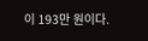이 193만 원이다.